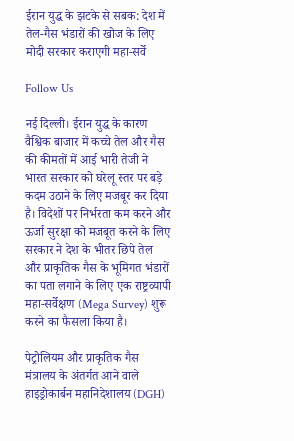ईरान युद्ध के झटके से सबक: देश में तेल-गैस भंडारों की खोज के लिए मोदी सरकार कराएगी महा-सर्वे

Follow Us

नई दिल्ली। ईरान युद्ध के कारण वैश्विक बाजार में कच्चे तेल और गैस की कीमतों में आई भारी तेजी ने भारत सरकार को घरेलू स्तर पर बड़े कदम उठाने के लिए मजबूर कर दिया है। विदेशों पर निर्भरता कम करने और ऊर्जा सुरक्षा को मजबूत करने के लिए सरकार ने देश के भीतर छिपे तेल और प्राकृतिक गैस के भूमिगत भंडारों का पता लगाने के लिए एक राष्ट्रव्यापी महा-सर्वेक्षण (Mega Survey) शुरू करने का फैसला किया है।

पेट्रोलियम और प्राकृतिक गैस मंत्रालय के अंतर्गत आने वाले हाइड्रोकार्बन महानिदेशालय (DGH)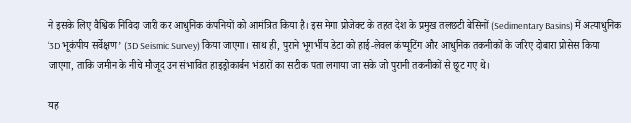ने इसके लिए वैश्विक निविदा जारी कर आधुनिक कंपनियों को आमंत्रित किया है। इस मेगा प्रोजेक्ट के तहत देश के प्रमुख तलछटी बेसिनों (Sedimentary Basins) में अत्याधुनिक ‘3D भूकंपीय सर्वेक्षण’ (3D Seismic Survey) किया जाएगा। साथ ही, पुराने भूगर्भीय डेटा को हाई-लेवल कंप्यूटिंग और आधुनिक तकनीकों के जरिए दोबारा प्रोसेस किया जाएगा, ताकि जमीन के नीचे मौजूद उन संभावित हाइड्रोकार्बन भंडारों का सटीक पता लगाया जा सके जो पुरानी तकनीकों से छूट गए थे।

यह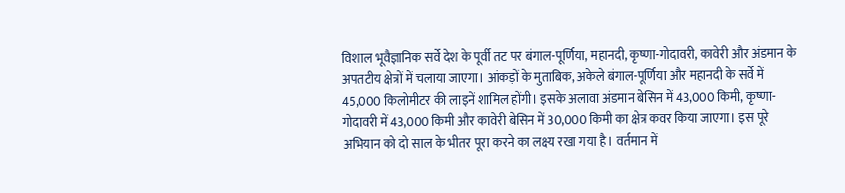विशाल भूवैज्ञानिक सर्वे देश के पूर्वी तट पर बंगाल-पूर्णिया, महानदी, कृष्णा-गोदावरी, कावेरी और अंडमान के अपतटीय क्षेत्रों में चलाया जाएगा। आंकड़ों के मुताबिक, अकेले बंगाल-पूर्णिया और महानदी के सर्वे में 45,000 किलोमीटर की लाइनें शामिल होंगी। इसके अलावा अंडमान बेसिन में 43,000 किमी, कृष्णा-गोदावरी में 43,000 किमी और कावेरी बेसिन में 30,000 किमी का क्षेत्र कवर किया जाएगा। इस पूरे अभियान को दो साल के भीतर पूरा करने का लक्ष्य रखा गया है। वर्तमान में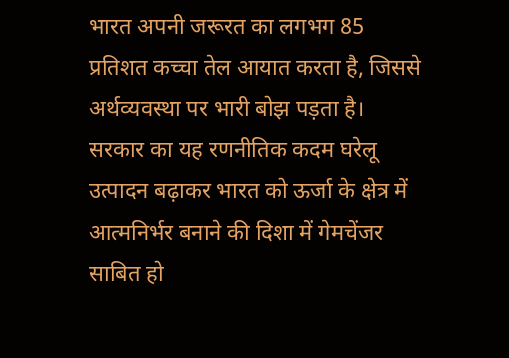भारत अपनी जरूरत का लगभग 85 प्रतिशत कच्चा तेल आयात करता है, जिससे अर्थव्यवस्था पर भारी बोझ पड़ता है। सरकार का यह रणनीतिक कदम घरेलू उत्पादन बढ़ाकर भारत को ऊर्जा के क्षेत्र में आत्मनिर्भर बनाने की दिशा में गेमचेंजर साबित हो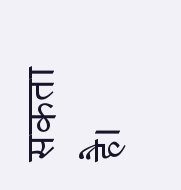सकता है।